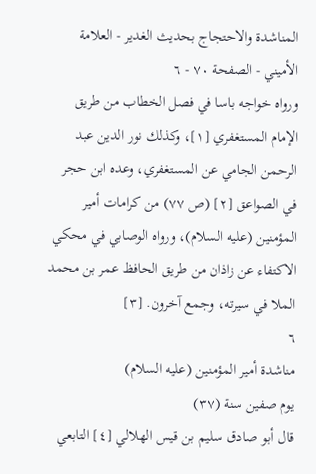المناشدة والاحتجاج بحديث الغدير - العلامة الأميني - الصفحة ٧٠ - ٦
ورواه خواجه باسا في فصل الخطاب من طريق الإمام المستغفري [١]، وكذلك نور الدين عبد الرحمن الجامي عن المستغفري، وعده ابن حجر في الصواعق [٢] (ص ٧٧) من كرامات أمير المؤمنين (عليه السلام)، ورواه الوصابي في محكي الاكتفاء عن زاذان من طريق الحافظ عمر بن محمد الملا في سيرته، وجمع آخرون. [٣]
٦
مناشدة أمير المؤمنين (عليه السلام)
يوم صفين سنة (٣٧)
قال أبو صادق سليم بن قيس الهلالي [٤] التابعي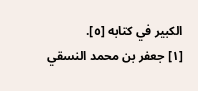الكبير في كتابه [٥].
[١] جعفر بن محمد النسقي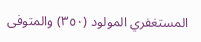المستغفري المولود (٣٥٠) والمتوفى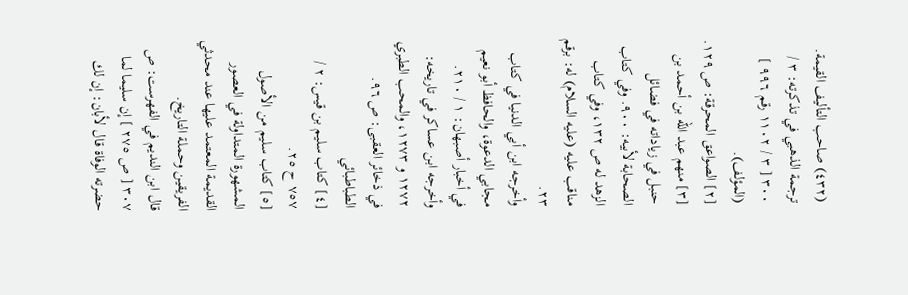(٤٣٢) صاحب التأليف القيمة. ترجمة الذهبي في تذكرته: ٣ / ٣٠٠ [ ٣ / ١١٠٢ رقم ٩٩٦ ] (المؤلف).
[٢] الصواعق المحرقة: ص ١٢٩.
[٣] منهم عبد الله بن أحمد بن حنبل في زياداته في فضائل الصحابة لأبيه: ٩٠٠. وفي كتاب الزهد له ص ١٣٢، وفي كتاب مناقب عليه (عليه السلام) له: برقم ٢٣.
وأخرجه ابن أبي الدنيا في كتاب مجابي الدعوة، والحافظ أبو نعيم في أخبار أصبهان: ١ / ٢١٠.
وأخرجه ابن عساكر في تاريخه: ١٢٧٢ و ١٢٧٣، والمحب الطبري في ذخائر العقبى: ص ٩٦.
الطباطبائي
[٤] كتاب سليم بن قيس: ٢ / ٧٥٧ ح ٢٥.
[٥] كتاب سليم من الأصول المشهورة المتداولة في العصور القديمة المعتمد عليها عند محدثي الفريقين وحملة التاريخ.
قال ابن النديم في الفهرست: ص ٣٠٧ [ ص ٢٧٥ ] إن سليما لما حضرته الوفاة قال لأبان: إن لك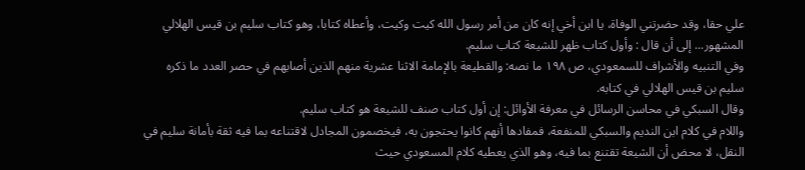علي حقا، وقد حضرتني الوفاة، يا ابن أخي إنه كان من أمر رسول الله كيت وكيت، وأعطاه كتابا، وهو كتاب سليم بن قيس الهلالي المشهور... إلى أن قال : وأول كتاب ظهر للشيعة كتاب سليم.
وفي التنبيه والأشراف للسمعودي، ص ١٩٨ ما نصه: والقطيعة بالإمامة الاثنا عشرية منهم الذين أصابهم في حصر العدد ما ذكره سليم بن قيس الهلالي في كتابه.
وقال السبكي في محاسن الرسائل في معرفة الأوائل: إن أول كتاب صنف للشيعة هو كتاب سليم.
واللام في كلام ابن النديم والسبكي للمنفعة، فمفادها أنهم كانوا يحتجون به، فيخصمون المجادل لاقتناعه بما فيه ثقة بأمانة سليم في النقل، لا محض أن الشيعة تقتنع بما فيه، وهو الذي يعطيه كلام المسعودي حيث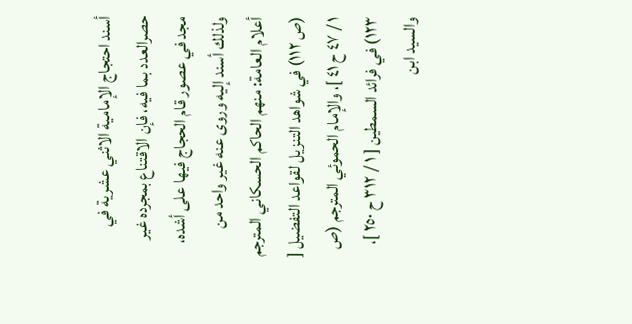أسند احتجاج الإمامية الاثني عشرية في حصرالعدد بما فيه، فإن الاقتناع بمجرده غير مجد في عصور قام الحجاج فيها على أشده، ولذلك أسند إليه وروى عنه غير واحد من أعلام العامة: منهم الحاكم الحسكاني المترجم (ص ١١٢) في شواهد التنزيل لقواعد التفضيل [ ١ / ٤٧ ح ٤١ ]، والإمام الحموئي المترجم (ص ١٢٣) في فرائد السمطين [ ١ / ٣١٢ ح ٢٥٠ ]، والسيد ابن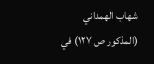شهاب الهمداني (المذكور ص ١٢٧) في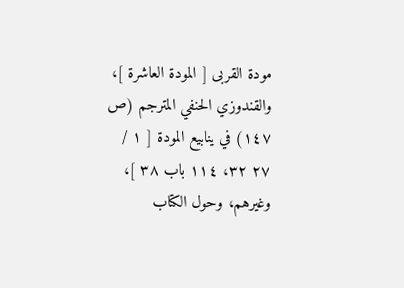مودة القربى [ المودة العاشرة ]، والقندوزي الحنفي المترجم (ص ١٤٧) في ينابيع المودة [ ١ / ٢٧ ٣٢، ١١٤ باب ٣٨ ]، وغيرهم، وحول الكتاب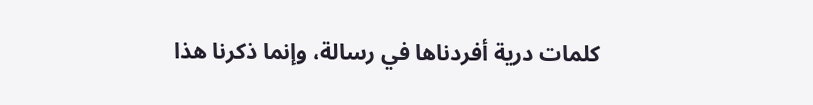كلمات درية أفردناها في رسالة، وإنما ذكرنا هذا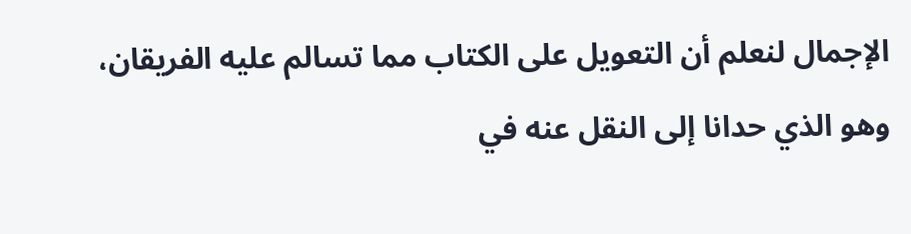الإجمال لنعلم أن التعويل على الكتاب مما تسالم عليه الفريقان، وهو الذي حدانا إلى النقل عنه في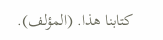كتابنا هذا. (المؤلف).